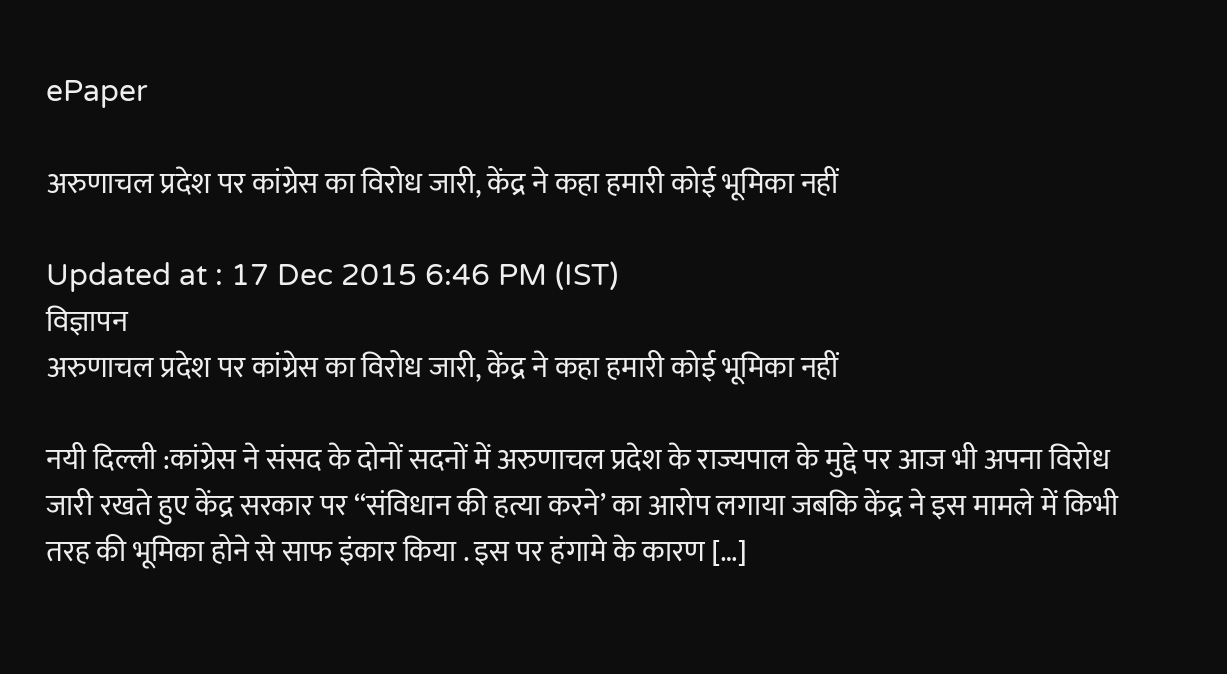ePaper

अरुणाचल प्रदेश पर कांग्रेस का विरोध जारी, केंद्र ने कहा हमारी कोई भूमिका नहीं

Updated at : 17 Dec 2015 6:46 PM (IST)
विज्ञापन
अरुणाचल प्रदेश पर कांग्रेस का विरोध जारी, केंद्र ने कहा हमारी कोई भूमिका नहीं

नयी दिल्ली :कांग्रेस ने संसद के दोनों सदनों में अरुणाचल प्रदेश के राज्यपाल के मुद्दे पर आज भी अपना विरोध जारी रखते हुए केंद्र सरकार पर ‘‘संविधान की हत्या करने’ का आरोप लगाया जबकि केंद्र ने इस मामले में किभी तरह की भूमिका होने से साफ इंकार किया . इस पर हंगामे के कारण […]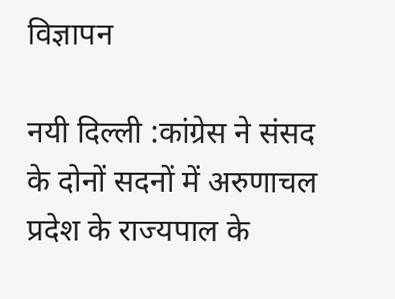विज्ञापन

नयी दिल्ली :कांग्रेस ने संसद के दोनों सदनों में अरुणाचल प्रदेश के राज्यपाल के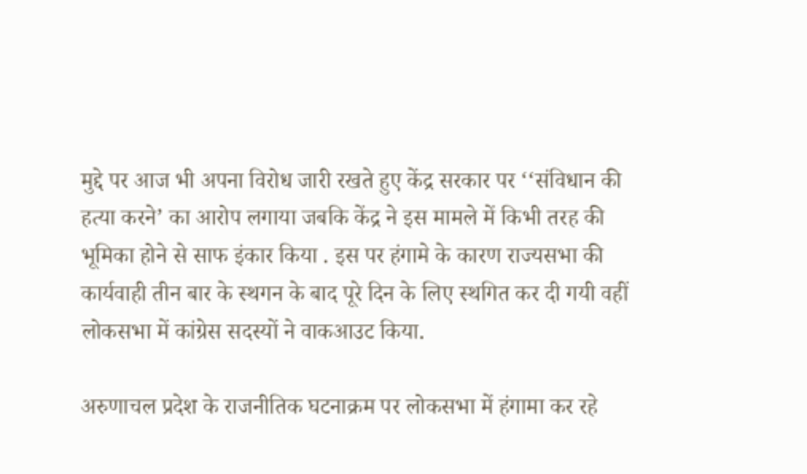मुद्दे पर आज भी अपना विरोध जारी रखते हुए केंद्र सरकार पर ‘‘संविधान की हत्या करने’ का आरोप लगाया जबकि केंद्र ने इस मामले में किभी तरह की भूमिका होने से साफ इंकार किया . इस पर हंगामे के कारण राज्यसभा की कार्यवाही तीन बार के स्थगन के बाद पूरे दिन के लिए स्थगित कर दी गयी वहीं लोकसभा में कांग्रेस सदस्यों ने वाकआउट किया.

अरुणाचल प्रदेश के राजनीतिक घटनाक्रम पर लोकसभा में हंगामा कर रहे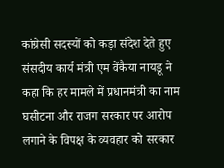कांग्रेसी सदस्यों को कड़ा संदेश देते हुए संसदीय कार्य मंत्री एम वेंकैया नायडू ने कहा कि हर मामले में प्रधानमंत्री का नाम घसीटना और राजग सरकार पर आरोप लगाने के विपक्ष के व्यवहार को सरकार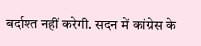बर्दाश्त नहीं करेगी. सदन में कांग्रेस के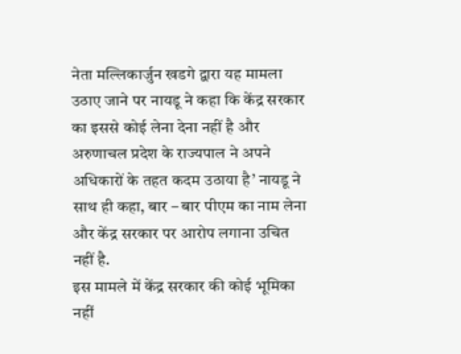नेता मल्लिकार्जुन खडगे द्वारा यह मामला उठाए जाने पर नायडू ने कहा कि केंद्र सरकार का इससे कोई लेना देना नहीं है और अरुणाचल प्रदेश के राज्यपाल ने अपने अधिकारों के तहत कदम उठाया है’ नायडू ने साथ ही कहा, बार – बार पीएम का नाम लेना और केंद्र सरकार पर आरोप लगाना उचित नहीं है.
इस मामले में केंद्र सरकार की कोई भूमिका नहीं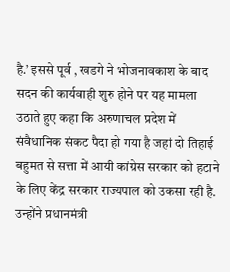है.’ इससे पूर्व , खडगे ने भोजनावकाश के बाद सदन की कार्यवाही शुरु होने पर यह मामला उठाते हुए कहा कि अरुणाचल प्रदेश में संवैधानिक संकट पैदा हो गया है जहां दो तिहाई बहुमत से सत्ता में आयी कांग्रेस सरकार को हटाने के लिए केंद्र सरकार राज्यपाल को उकसा रही है. उन्होंने प्रधानमंत्री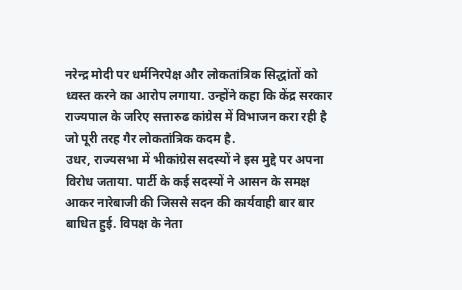नरेन्द्र मोदी पर धर्मनिरपेक्ष और लोकतांत्रिक सिद्धांतों को ध्वस्त करने का आरोप लगाया. उन्होंने कहा कि केंद्र सरकार राज्यपाल के जरिए सत्तारुढ कांग्रेस में विभाजन करा रही है जो पूरी तरह गैर लोकतांत्रिक कदम है.
उधर, राज्यसभा में भीकांग्रेस सदस्यों ने इस मुद्दे पर अपना विरोध जताया. पार्टी के कई सदस्यों ने आसन के समक्ष आकर नारेबाजी की जिससे सदन की कार्यवाही बार बार बाधित हुई. विपक्ष के नेता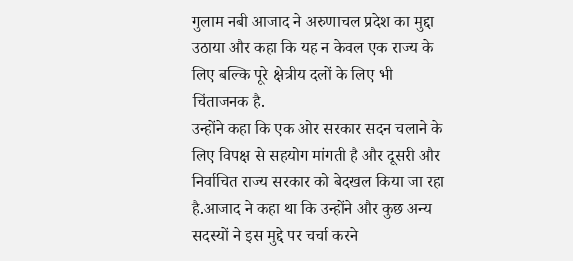गुलाम नबी आजाद ने अरुणाचल प्रदेश का मुद्दा उठाया और कहा कि यह न केवल एक राज्य के लिए बल्कि पूरे क्षेत्रीय दलों के लिए भी चिंताजनक है.
उन्होंने कहा कि एक ओर सरकार सदन चलाने के लिए विपक्ष से सहयोग मांगती है और दूसरी और निर्वाचित राज्य सरकार को बेदखल किया जा रहा है.आजाद ने कहा था कि उन्होंने और कुछ अन्य सदस्यों ने इस मुद्दे पर चर्चा करने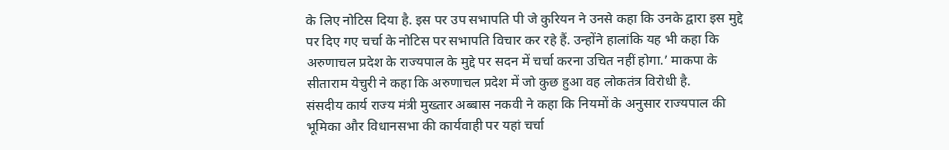के लिए नोटिस दिया है. इस पर उप सभापति पी जे कुरियन ने उनसे कहा कि उनके द्वारा इस मुद्दे पर दिए गए चर्चा के नोटिस पर सभापति विचार कर रहे हैं. उन्होंने हालांकि यह भी कहा कि अरुणाचल प्रदेश के राज्यपाल के मुद्दे पर सदन में चर्चा करना उचित नहीं होगा.’ माकपा के सीताराम येचुरी ने कहा कि अरुणाचल प्रदेश में जो कुछ हुआ वह लोकतंत्र विरोधी है.
संसदीय कार्य राज्य मंत्री मुख्तार अब्बास नकवी ने कहा कि नियमों के अनुसार राज्यपाल की भूमिका और विधानसभा की कार्यवाही पर यहां चर्चा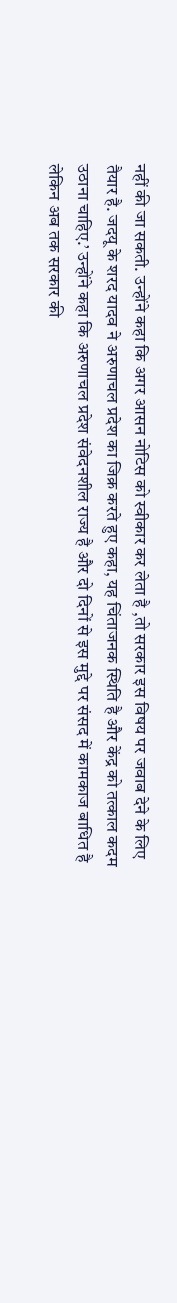नहीं की जा सकती. उन्होंने कहा कि अगर आसन नोटिस को स्वीकार कर लेता है ,तो सरकार इस विषय पर जवाब देने के लिए तैयार है. जदयू के शरद यादव ने अरुणाचल प्रदेश का जिक्र करते हुए कहा, यह चिंताजनक स्थिति है और केंद्र को तत्काल कदम उठाना चाहिए.’ उन्होंने कहा कि अरुणाचल प्रदेश संवेदनशील राज्य है और दो दिनों से इस मुद्दे पर संसद में कामकाज बाधित है लेकिन अब तक सरकार की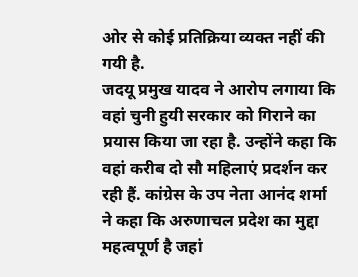ओर से कोई प्रतिक्रिया व्यक्त नहीं की गयी है.
जदयू प्रमुख यादव ने आरोप लगाया कि वहां चुनी हुयी सरकार को गिराने का प्रयास किया जा रहा है. उन्होंने कहा कि वहां करीब दो सौ महिलाएं प्रदर्शन कर रही हैं. कांग्रेस के उप नेता आनंद शर्मा ने कहा कि अरुणाचल प्रदेश का मुद्दा महत्वपूर्ण है जहां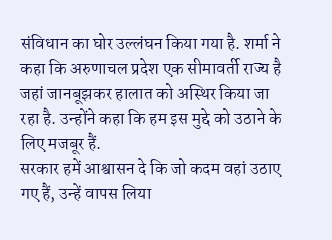संविधान का घोर उल्लंघन किया गया है. शर्मा ने कहा कि अरुणाचल प्रदेश एक सीमावर्ती राज्य है जहां जानबूझकर हालात को अस्थिर किया जा रहा है. उन्होंने कहा कि हम इस मुद्दे को उठाने के लिए मजबूर हैं.
सरकार हमें आश्वासन दे कि जो कदम वहां उठाए गए हैं, उन्हें वापस लिया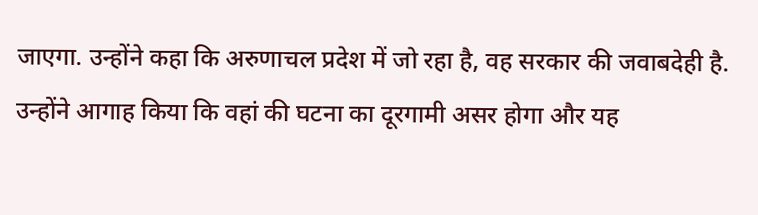जाएगा. उन्होंने कहा कि अरुणाचल प्रदेश में जो रहा है, वह सरकार की जवाबदेही है. उन्होंने आगाह किया कि वहां की घटना का दूरगामी असर होगा और यह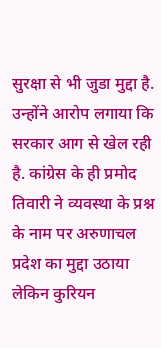सुरक्षा से भी जुडा मुद्दा है. उन्होंने आरोप लगाया कि सरकार आग से खेल रही है. कांग्रेस के ही प्रमोद तिवारी ने व्यवस्था के प्रश्न के नाम पर अरुणाचल प्रदेश का मुद्दा उठाया लेकिन कुरियन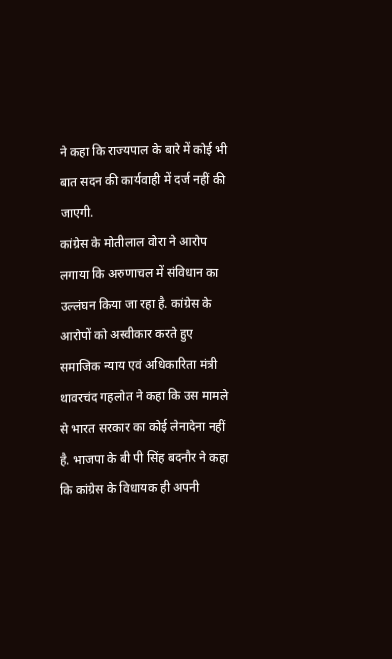ने कहा कि राज्यपाल के बारे में कोई भी बात सदन की कार्यवाही में दर्ज नहीं की जाएगी.
कांग्रेस के मोतीलाल वोरा ने आरोप लगाया कि अरुणाचल में संविधान का उल्लंघन किया जा रहा है. कांग्रेस के आरोपों को अस्वीकार करते हुए समाजिक न्याय एवं अधिकारिता मंत्री थावरचंद गहलोत ने कहा कि उस मामले से भारत सरकार का कोई लेनादेना नहीं है. भाजपा के बी पी सिंह बदनौर ने कहा कि कांग्रेस के विधायक ही अपनी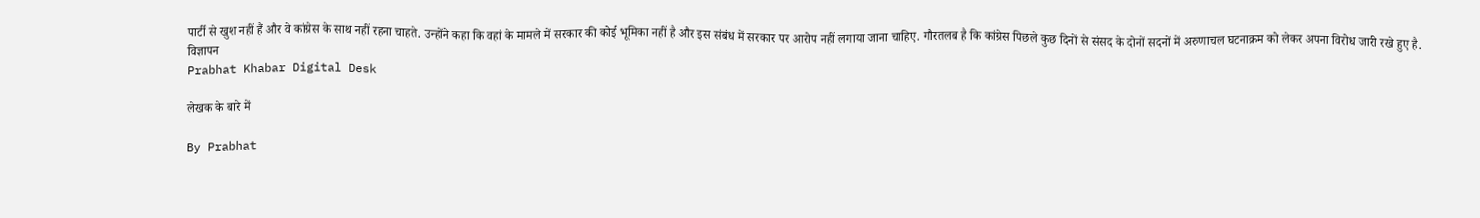पार्टी से खुश नहीं हैं और वे कांग्रेस के साथ नहीं रहना चाहते. उन्होंने कहा कि वहां के मामले में सरकार की कोई भूमिका नहीं है और इस संबंध में सरकार पर आरोप नहीं लगाया जाना चाहिए. गौरतलब है कि कांग्रेस पिछले कुछ दिनों से संसद के दोनों सदनों में अरुणाचल घटनाक्रम को लेकर अपना विरोध जारी रखे हुए है.
विज्ञापन
Prabhat Khabar Digital Desk

लेखक के बारे में

By Prabhat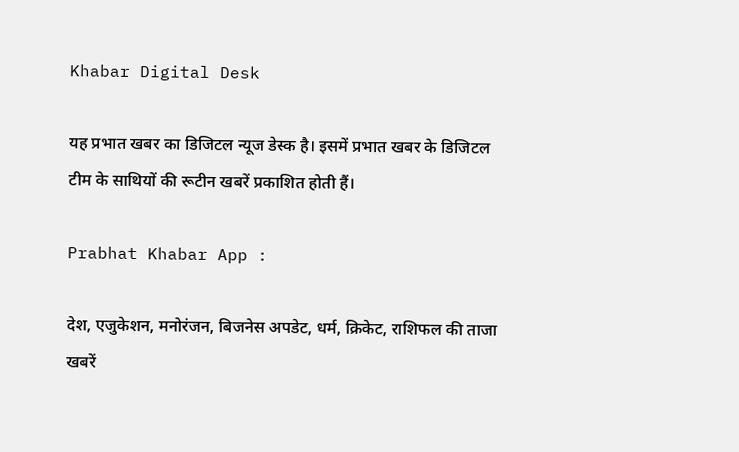Khabar Digital Desk

यह प्रभात खबर का डिजिटल न्यूज डेस्क है। इसमें प्रभात खबर के डिजिटल टीम के साथियों की रूटीन खबरें प्रकाशित होती हैं।

Prabhat Khabar App :

देश, एजुकेशन, मनोरंजन, बिजनेस अपडेट, धर्म, क्रिकेट, राशिफल की ताजा खबरें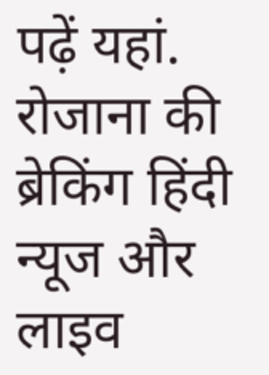पढ़ें यहां. रोजाना की ब्रेकिंग हिंदी न्यूज और लाइव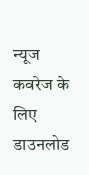न्यूज कवरेज के लिए डाउनलोड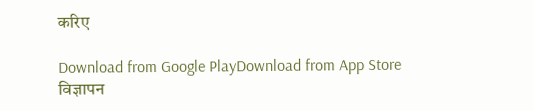करिए

Download from Google PlayDownload from App Store
विज्ञापन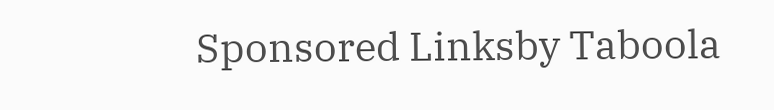Sponsored Linksby Taboola